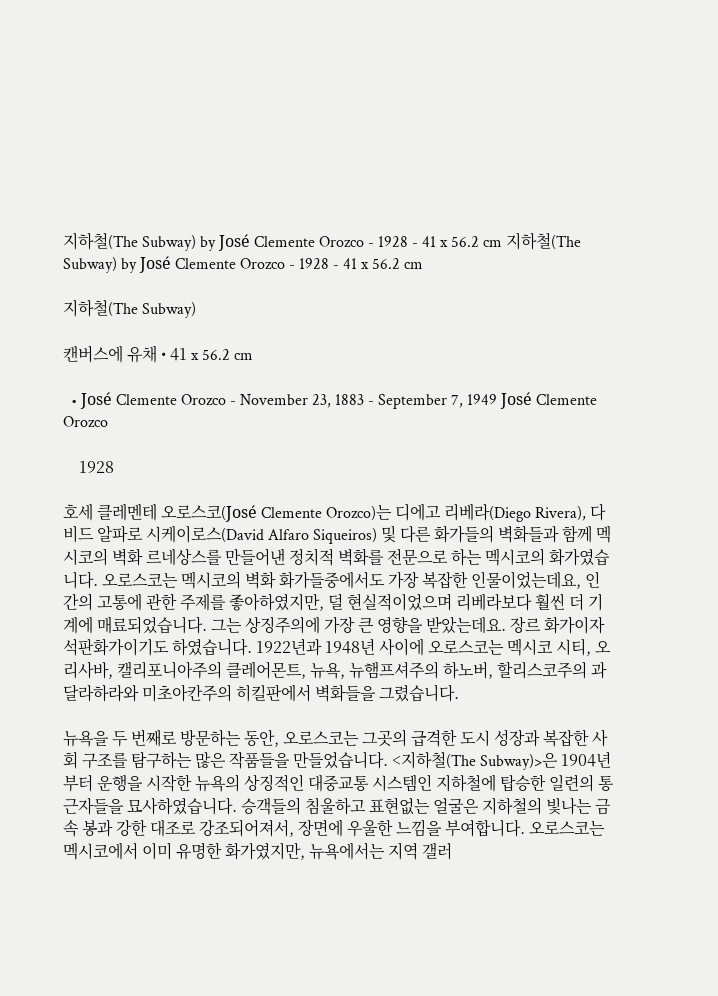지하철(The Subway) by José Clemente Orozco - 1928 - 41 x 56.2 cm 지하철(The Subway) by José Clemente Orozco - 1928 - 41 x 56.2 cm

지하철(The Subway)

캔버스에 유채 • 41 x 56.2 cm

  • José Clemente Orozco - November 23, 1883 - September 7, 1949 José Clemente Orozco

    1928

호세 클레멘테 오로스코(José Clemente Orozco)는 디에고 리베라(Diego Rivera), 다비드 알파로 시케이로스(David Alfaro Siqueiros) 및 다른 화가들의 벽화들과 함께 멕시코의 벽화 르네상스를 만들어낸 정치적 벽화를 전문으로 하는 멕시코의 화가였습니다. 오로스코는 멕시코의 벽화 화가들중에서도 가장 복잡한 인물이었는데요, 인간의 고통에 관한 주제를 좋아하였지만, 덜 현실적이었으며 리베라보다 훨씬 더 기계에 매료되었습니다. 그는 상징주의에 가장 큰 영향을 받았는데요. 장르 화가이자 석판화가이기도 하였습니다. 1922년과 1948년 사이에 오로스코는 멕시코 시티, 오리사바, 캘리포니아주의 클레어몬트, 뉴욕, 뉴햄프셔주의 하노버, 할리스코주의 과달라하라와 미초아칸주의 히킬판에서 벽화들을 그렸습니다.

뉴욕을 두 번째로 방문하는 동안, 오로스코는 그곳의 급격한 도시 성장과 복잡한 사회 구조를 탐구하는 많은 작품들을 만들었습니다. <지하철(The Subway)>은 1904년부터 운행을 시작한 뉴욕의 상징적인 대중교통 시스템인 지하철에 탑승한 일련의 통근자들을 묘사하였습니다. 승객들의 침울하고 표현없는 얼굴은 지하철의 빛나는 금속 봉과 강한 대조로 강조되어져서, 장면에 우울한 느낌을 부여합니다. 오로스코는 멕시코에서 이미 유명한 화가였지만, 뉴욕에서는 지역 갤러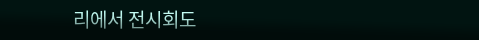리에서 전시회도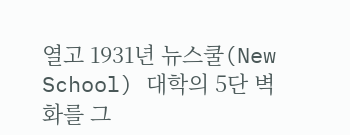열고 1931년 뉴스쿨(New School) 대학의 5단 벽화를 그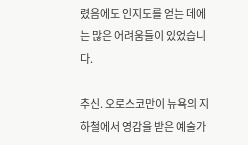렸음에도 인지도를 얻는 데에는 많은 어려움들이 있었습니다.

추신. 오로스코만이 뉴욕의 지하철에서 영감을 받은 예술가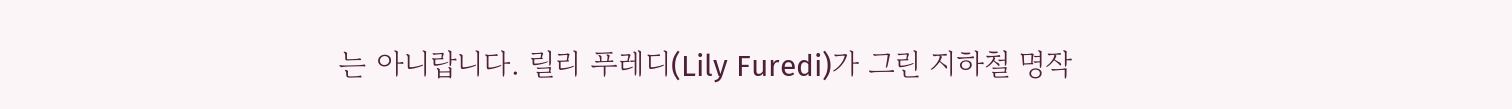는 아니랍니다. 릴리 푸레디(Lily Furedi)가 그린 지하철 명작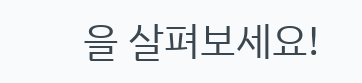을 살펴보세요!